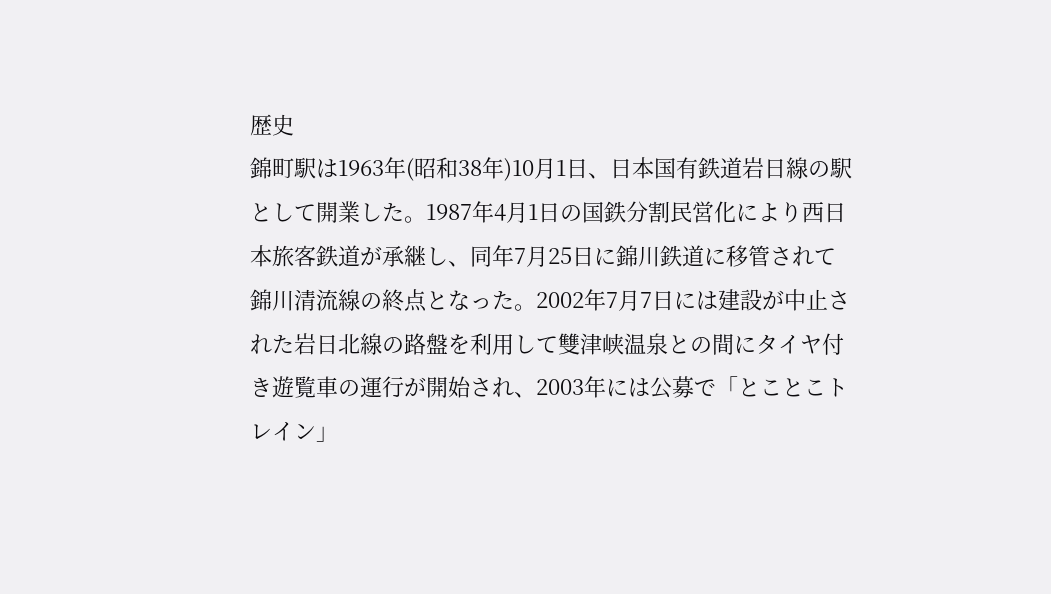歴史
錦町駅は1963年(昭和38年)10月1日、日本国有鉄道岩日線の駅として開業した。1987年4月1日の国鉄分割民営化により西日本旅客鉄道が承継し、同年7月25日に錦川鉄道に移管されて錦川清流線の終点となった。2002年7月7日には建設が中止された岩日北線の路盤を利用して雙津峡温泉との間にタイヤ付き遊覧車の運行が開始され、2003年には公募で「とことこトレイン」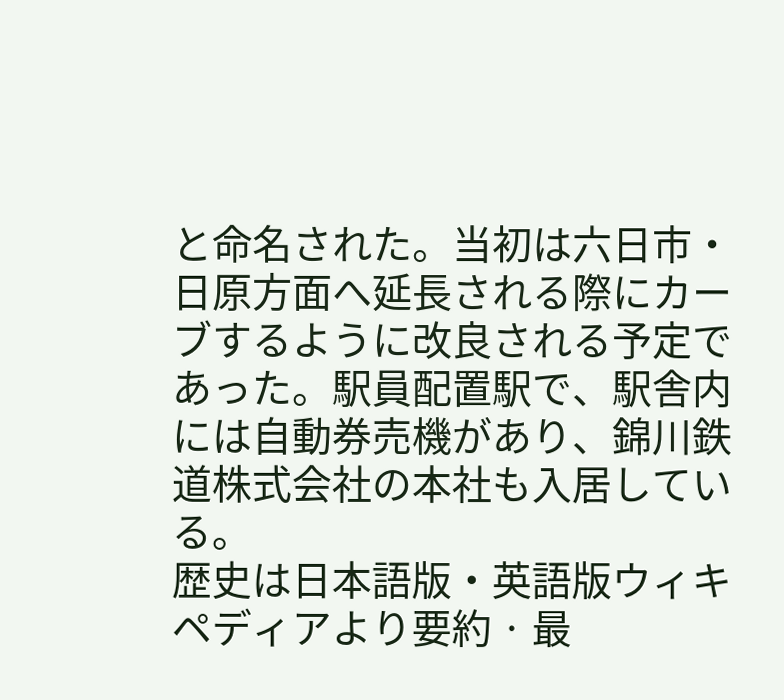と命名された。当初は六日市・日原方面へ延長される際にカーブするように改良される予定であった。駅員配置駅で、駅舎内には自動券売機があり、錦川鉄道株式会社の本社も入居している。
歴史は日本語版・英語版ウィキペディアより要約 · 最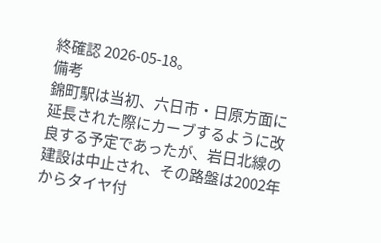終確認 2026-05-18。
備考
錦町駅は当初、六日市・日原方面に延長された際にカーブするように改良する予定であったが、岩日北線の建設は中止され、その路盤は2002年からタイヤ付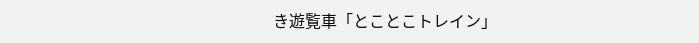き遊覧車「とことこトレイン」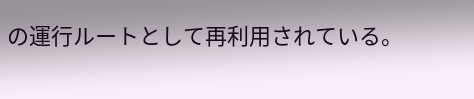の運行ルートとして再利用されている。